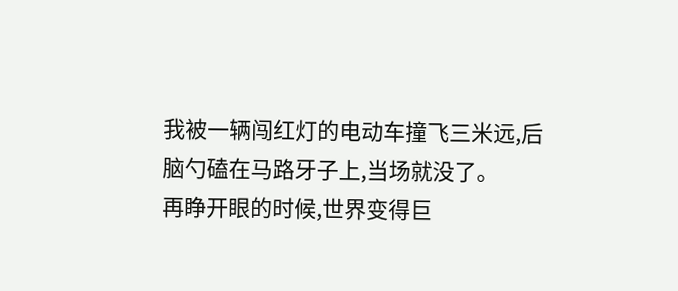我被一辆闯红灯的电动车撞飞三米远,后脑勺磕在马路牙子上,当场就没了。
再睁开眼的时候,世界变得巨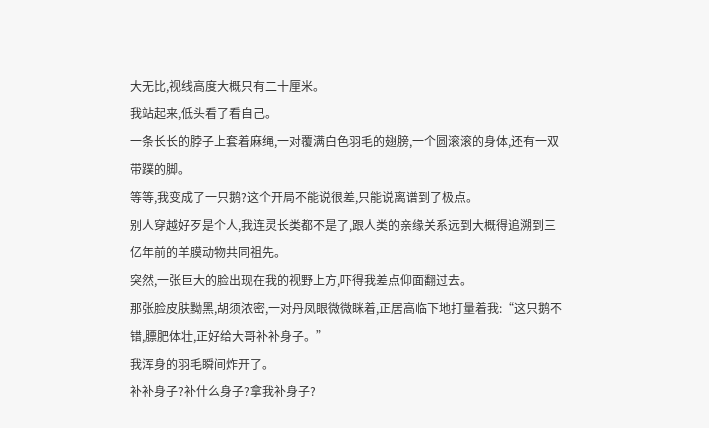大无比,视线高度大概只有二十厘米。
我站起来,低头看了看自己。
一条长长的脖子上套着麻绳,一对覆满白色羽毛的翅膀,一个圆滚滚的身体,还有一双带蹼的脚。
等等,我变成了一只鹅?这个开局不能说很差,只能说离谱到了极点。
别人穿越好歹是个人,我连灵长类都不是了,跟人类的亲缘关系远到大概得追溯到三亿年前的羊膜动物共同祖先。
突然,一张巨大的脸出现在我的视野上方,吓得我差点仰面翻过去。
那张脸皮肤黝黑,胡须浓密,一对丹凤眼微微眯着,正居高临下地打量着我:“这只鹅不错,膘肥体壮,正好给大哥补补身子。”
我浑身的羽毛瞬间炸开了。
补补身子?补什么身子?拿我补身子?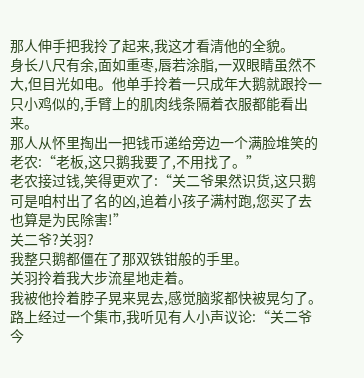那人伸手把我拎了起来,我这才看清他的全貌。
身长八尺有余,面如重枣,唇若涂脂,一双眼睛虽然不大,但目光如电。他单手拎着一只成年大鹅就跟拎一只小鸡似的,手臂上的肌肉线条隔着衣服都能看出来。
那人从怀里掏出一把钱币递给旁边一个满脸堆笑的老农:“老板,这只鹅我要了,不用找了。”
老农接过钱,笑得更欢了:“关二爷果然识货,这只鹅可是咱村出了名的凶,追着小孩子满村跑,您买了去也算是为民除害!”
关二爷?关羽?
我整只鹅都僵在了那双铁钳般的手里。
关羽拎着我大步流星地走着。
我被他拎着脖子晃来晃去,感觉脑浆都快被晃匀了。
路上经过一个集市,我听见有人小声议论:“关二爷今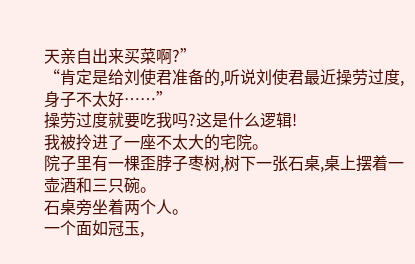天亲自出来买菜啊?”
“肯定是给刘使君准备的,听说刘使君最近操劳过度,身子不太好……”
操劳过度就要吃我吗?这是什么逻辑!
我被拎进了一座不太大的宅院。
院子里有一棵歪脖子枣树,树下一张石桌,桌上摆着一壶酒和三只碗。
石桌旁坐着两个人。
一个面如冠玉,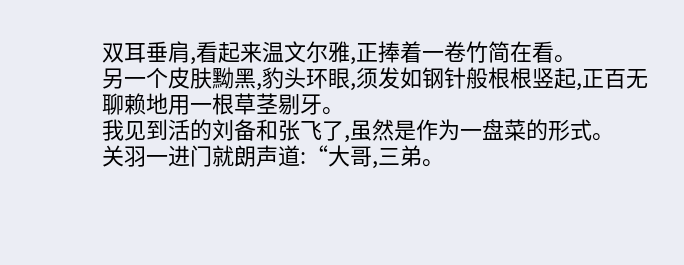双耳垂肩,看起来温文尔雅,正捧着一卷竹简在看。
另一个皮肤黝黑,豹头环眼,须发如钢针般根根竖起,正百无聊赖地用一根草茎剔牙。
我见到活的刘备和张飞了,虽然是作为一盘菜的形式。
关羽一进门就朗声道:“大哥,三弟。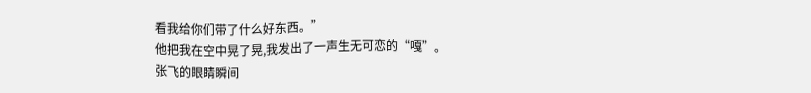看我给你们带了什么好东西。”
他把我在空中晃了晃,我发出了一声生无可恋的“嘎”。
张飞的眼睛瞬间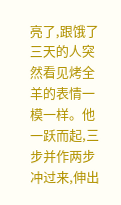亮了,跟饿了三天的人突然看见烤全羊的表情一模一样。他一跃而起,三步并作两步冲过来,伸出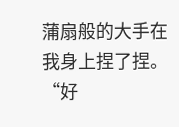蒲扇般的大手在我身上捏了捏。
“好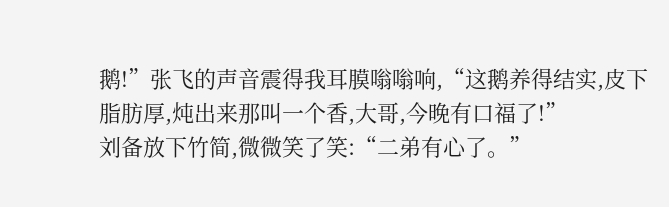鹅!”张飞的声音震得我耳膜嗡嗡响,“这鹅养得结实,皮下脂肪厚,炖出来那叫一个香,大哥,今晚有口福了!”
刘备放下竹简,微微笑了笑:“二弟有心了。”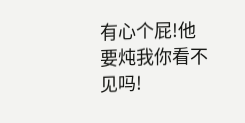有心个屁!他要炖我你看不见吗!